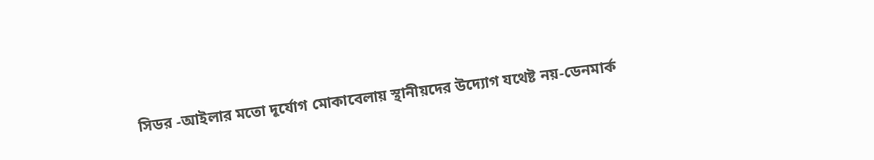সিডর -আইলার মতো দূর্যোগ মোকাবেলায় স্থানীয়দের উদ্যোগ যথেষ্ট নয়-ডেনমার্ক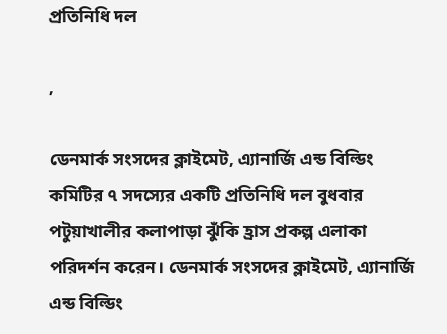প্রতিনিধি দল

,

ডেনমার্ক সংসদের ক্লাইমেট, এ্যানার্জি এন্ড বিল্ডিং কমিটির ৭ সদস্যের একটি প্রতিনিধি দল বুধবার পটুয়াখালীর কলাপাড়া ঝুঁকি হ্রাস প্রকল্প এলাকা পরিদর্শন করেন। ডেনমার্ক সংসদের ক্লাইমেট, এ্যানার্জি এন্ড বিল্ডিং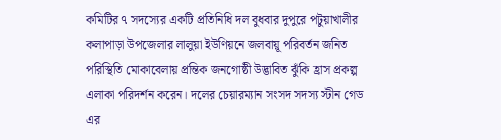কমিটির ৭ সদস্যের একটি প্রতিনিধি দল বুধবার দুপুরে পটুয়াখালীর কলাপাড়া উপজেলার লালুয়া ইউণিয়নে জলবায়ূ পরিবর্তন জনিত পরিস্থিতি মোকাবেলায় প্রন্তিক জনগোষ্ঠী উদ্ভাবিত ঝুঁকি হ্রাস প্রকল্প এলাকা পরিদর্শন করেন। দলের চেয়ারম্যান সংসদ সদস্য স্টীন গেড এর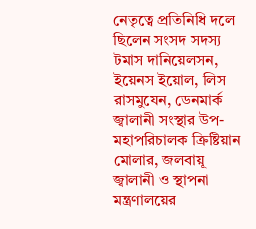নেতৃত্বে প্রতিনিধি দলে ছিলেন সংসদ সদস্য টমাস দানিয়েলসন, ইয়েনস ইয়োল, লিস রাসমুযেন, ডেনমার্ক জ্বালানী সংস্থার উপ-মহাপরিচালক ক্রিষ্টিয়ান মোলার, জলবায়ূ জ্বালানী ও স্থাপনা মন্ত্রণালয়ের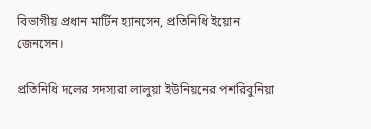বিভাগীয় প্রধান মার্টিন হ্যানসেন, প্রতিনিধি ইয়োন জেনসেন।

প্রতিনিধি দলের সদস্যরা লালুয়া ইউনিয়নের পশরিবুনিয়া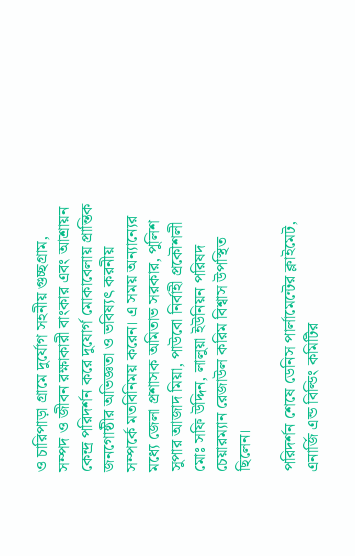ও চারিপাড়া গ্রামে দুর্যোগ সহনীয় গুচ্ছগ্রাম, সম্পদ ও জীবন রক্ষাকারী বাংকার এবং আশ্রায়ন কেন্দ্র পরিদর্শন করে দুযোর্গ মোকাবেলায় প্রান্তিক জনগোষ্ঠীর অভিজ্ঞতা ও ভবিষ্যৎ করনীয় সম্পর্কে মতবিনিময় করেন। এ সময় অন্যান্যের মধ্যে জেলা প্রশাসক অমিতাভ সরকার, পুলিশ সুপার আজাদ মিয়া, পাউবো নির্বাহী প্রকৌশলী মোঃ সফি উদ্দিন, লালুয়া ইউনিয়ন পরিষদ চেয়ারম্যান রেজাউল করিম বিশ্বাস উপস্থিত ছিলেন।

পরিদর্শন শেষে ডেনিস পার্লামেন্টের ক্লাইমেট, এনার্জি এন্ড বিল্ডিং কমিটির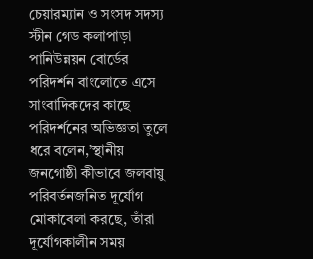চেয়ারম্যান ও সংসদ সদস্য স্টীন গেড কলাপাড়া পানিউন্নয়ন বোর্ডের পরিদর্শন বাংলোতে এসে সাংবাদিকদের কাছে পরিদর্শনের অভিজ্ঞতা তুলে ধরে বলেন,’স্থানীয় জনগোষ্ঠী কীভাবে জলবায়ু পরিবর্তনজনিত দূর্যোগ মোকাবেলা করছে, তাঁরা দূর্যোগকালীন সময়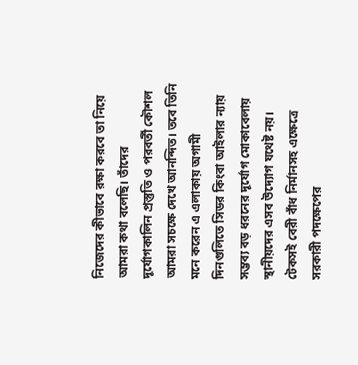নিজেদের কীভাবে রক্ষা করবে তা নিয়ে আমরা কথা বলেছি। তাঁদের দূর্যোগকালিন প্রস্তুতি ও পরবর্তী কৌশল আমরা সচক্ষে দেখে আনন্দিত। তবে তিনি মনে করেন এ এলাকায় অগামী দিনগুলিতে সিডর কিংবা আইলার ন্যায় সম্ভব্য বড় ধরনের দূর্যোগ মোকাবেলায় স্থানীয়দের এসব উদ্যোগ যথেষ্ট নয়। টেকসই বেরী বাঁধ নির্মানসহ এক্ষেত্রে সরকারী পদক্ষেপের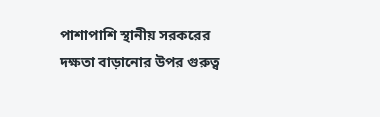পাশাপাশি স্থানীয় সরকরের দক্ষতা বাড়ানোর উপর গুরুত্ব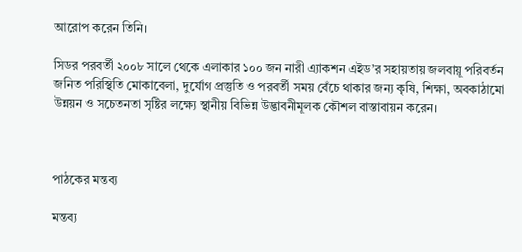আরোপ করেন তিনি।

সিডর পরবর্তী ২০০৮ সালে থেকে এলাকার ১০০ জন নারী এ্যাকশন এইড’র সহায়তায় জলবায়ূ পরিবর্তন জনিত পরিস্থিতি মোকাবেলা, দুর্যোগ প্রস্তুতি ও পরবর্তী সময় বেঁচে থাকার জন্য কৃষি, শিক্ষা, অবকাঠামো উন্নয়ন ও সচেতনতা সৃষ্টির লক্ষ্যে স্থানীয় বিভিন্ন উদ্ভাবনীমূলক কৌশল বাস্তাবায়ন করেন।



পাঠকের মন্তব্য

মন্তব্য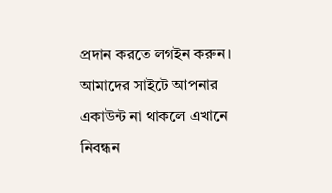প্রদান করতে লগইন করুন। আমাদের সাইটে আপনার একাউন্ট না থাকলে এখানে নিবন্ধন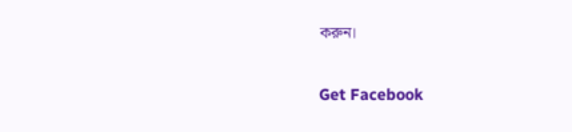করুন।


Get Facebook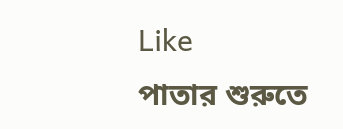Like
পাতার শুরুতে